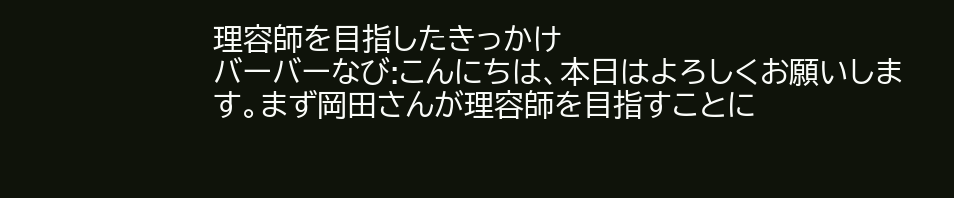理容師を目指したきっかけ
バーバーなび:こんにちは、本日はよろしくお願いします。まず岡田さんが理容師を目指すことに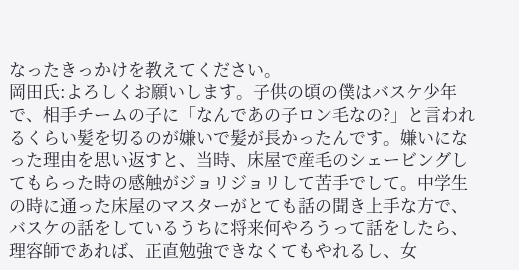なったきっかけを教えてください。
岡田氏:よろしくお願いします。子供の頃の僕はバスケ少年で、相手チームの子に「なんであの子ロン毛なの?」と言われるくらい髪を切るのが嫌いで髪が長かったんです。嫌いになった理由を思い返すと、当時、床屋で産毛のシェービングしてもらった時の感触がジョリジョリして苦手でして。中学生の時に通った床屋のマスターがとても話の聞き上手な方で、バスケの話をしているうちに将来何やろうって話をしたら、理容師であれば、正直勉強できなくてもやれるし、女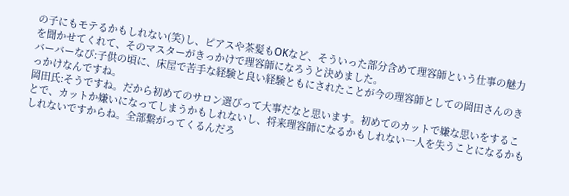の子にもモテるかもしれない(笑)し、ピアスや茶髪もOKなど、そういった部分含めて理容師という仕事の魅力を聞かせてくれて、そのマスターがきっかけで理容師になろうと決めました。
バーバーなび:子供の頃に、床屋で苦手な経験と良い経験ともにされたことが今の理容師としての岡田さんのきっかけなんですね。
岡田氏:そうですね。だから初めてのサロン選びって大事だなと思います。初めてのカットで嫌な思いをすることで、カットか嫌いになってしまうかもしれないし、将来理容師になるかもしれない一人を失うことになるかもしれないですからね。全部繋がってくるんだろ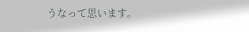うなって思います。